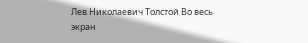Лев Николаевич Толстой Во весь экран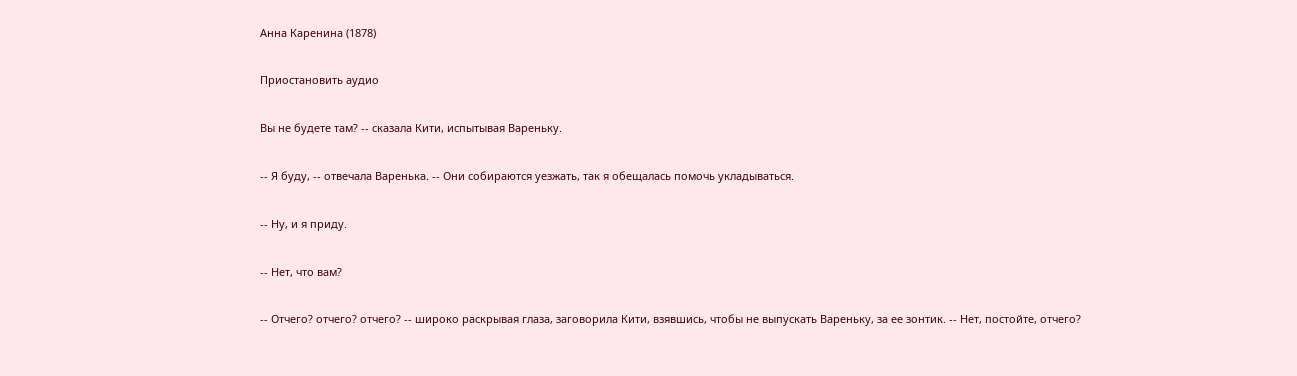Анна Каренина (1878)

Приостановить аудио

Вы не будете там? -- сказала Кити, испытывая Вареньку.

-- Я буду, -- отвечала Варенька. -- Они собираются уезжать, так я обещалась помочь укладываться.

-- Ну, и я приду.

-- Нет, что вам?

-- Отчего? отчего? отчего? -- широко раскрывая глаза, заговорила Кити, взявшись, чтобы не выпускать Вареньку, за ее зонтик. -- Нет, постойте, отчего?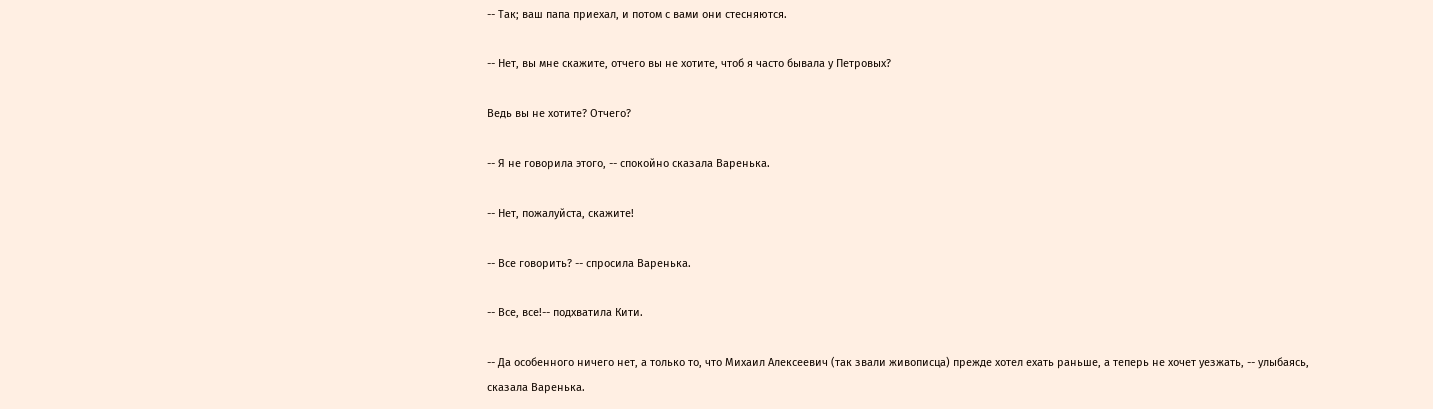-- Так; ваш папа приехал, и потом с вами они стесняются.

-- Нет, вы мне скажите, отчего вы не хотите, чтоб я часто бывала у Петровых?

Ведь вы не хотите? Отчего?

-- Я не говорила этого, -- спокойно сказала Варенька.

-- Нет, пожалуйста, скажите!

-- Все говорить? -- спросила Варенька.

-- Все, все!-- подхватила Кити.

-- Да особенного ничего нет, а только то, что Михаил Алексеевич (так звали живописца) прежде хотел ехать раньше, а теперь не хочет уезжать, -- улыбаясь, сказала Варенька.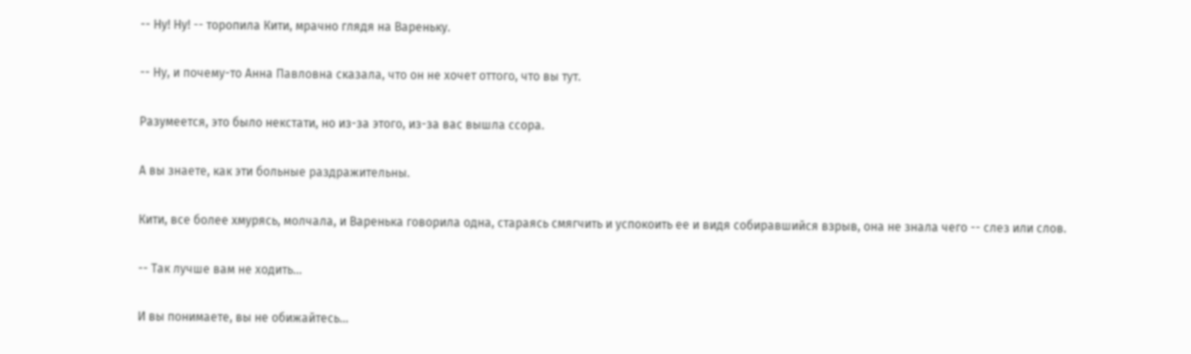-- Ну! Ну! -- торопила Кити, мрачно глядя на Вареньку.

-- Ну, и почему-то Анна Павловна сказала, что он не хочет оттого, что вы тут.

Разумеется, это было некстати, но из-за этого, из-за вас вышла ссора.

А вы знаете, как эти больные раздражительны.

Кити, все более хмурясь, молчала, и Варенька говорила одна, стараясь смягчить и успокоить ее и видя собиравшийся взрыв, она не знала чего -- слез или слов.

-- Так лучше вам не ходить...

И вы понимаете, вы не обижайтесь...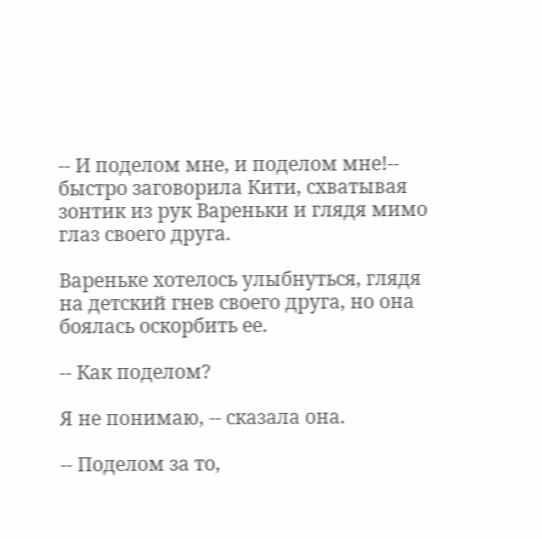-- И поделом мне, и поделом мне!-- быстро заговорила Кити, схватывая зонтик из рук Вареньки и глядя мимо глаз своего друга.

Вареньке хотелось улыбнуться, глядя на детский гнев своего друга, но она боялась оскорбить ее.

-- Как поделом?

Я не понимаю, -- сказала она.

-- Поделом за то,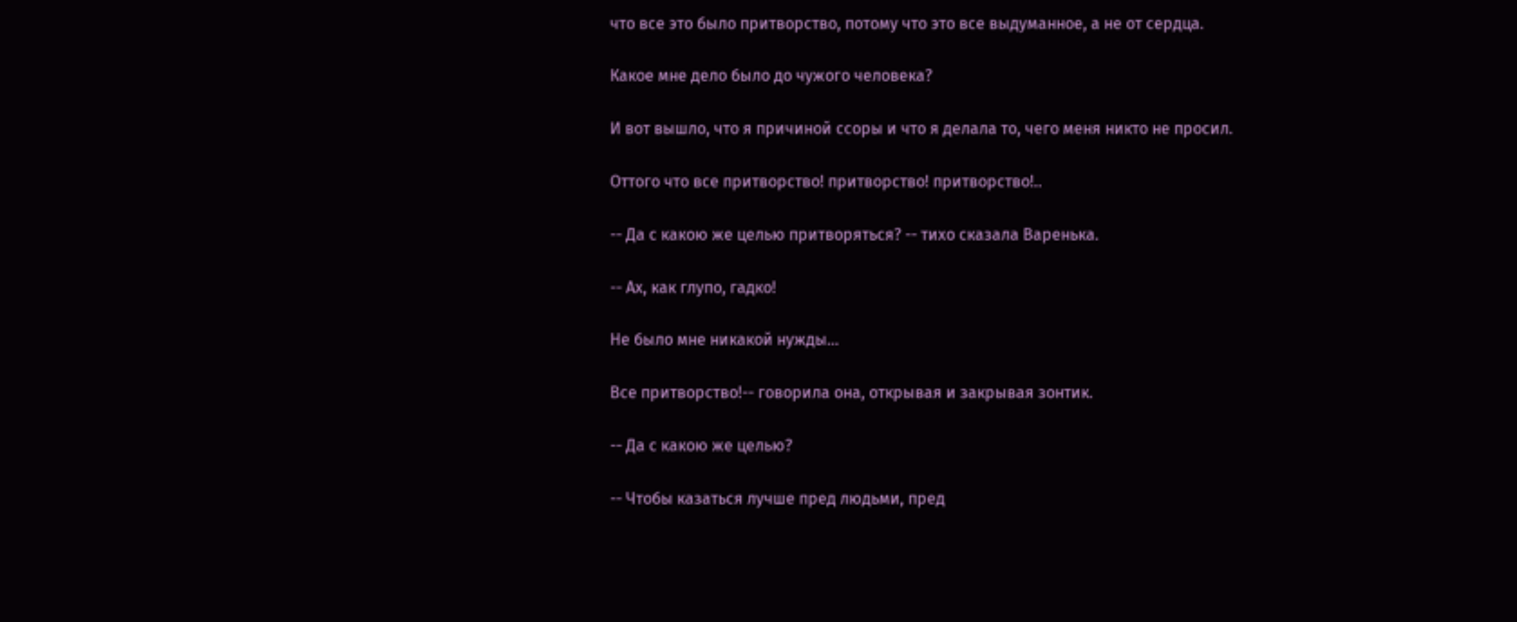что все это было притворство, потому что это все выдуманное, а не от сердца.

Какое мне дело было до чужого человека?

И вот вышло, что я причиной ссоры и что я делала то, чего меня никто не просил.

Оттого что все притворство! притворство! притворство!..

-- Да с какою же целью притворяться? -- тихо сказала Варенька.

-- Ах, как глупо, гадко!

Не было мне никакой нужды...

Все притворство!-- говорила она, открывая и закрывая зонтик.

-- Да с какою же целью?

-- Чтобы казаться лучше пред людьми, пред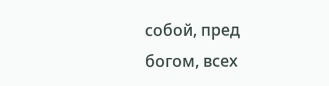собой, пред богом, всех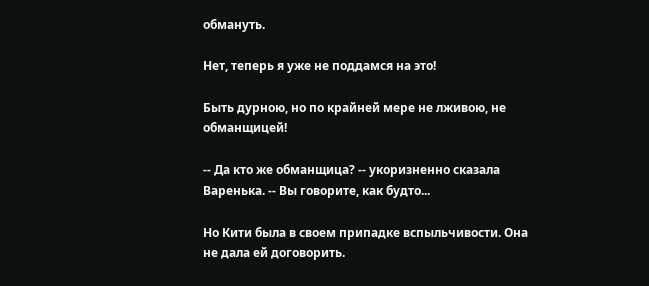обмануть.

Нет, теперь я уже не поддамся на это!

Быть дурною, но по крайней мере не лживою, не обманщицей!

-- Да кто же обманщица? -- укоризненно сказала Варенька. -- Вы говорите, как будто...

Но Кити была в своем припадке вспыльчивости. Она не дала ей договорить.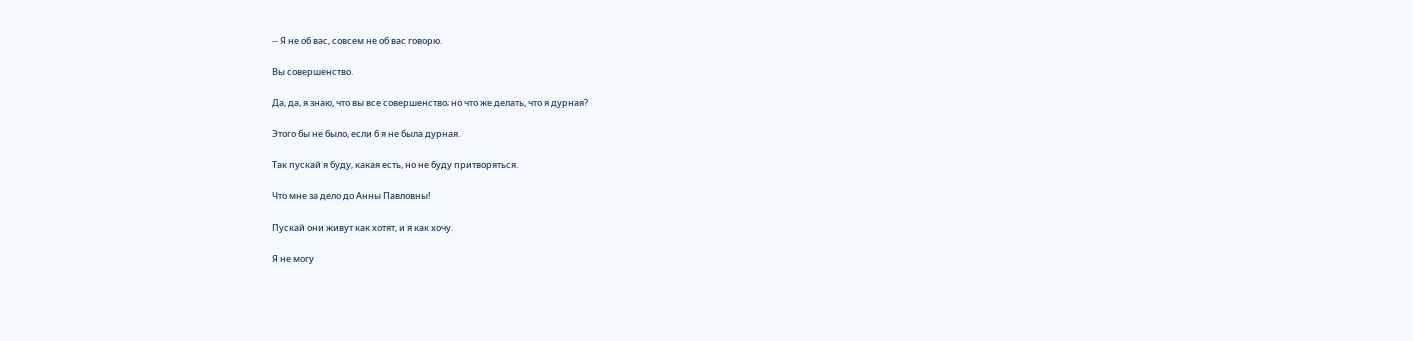-- Я не об вас, совсем не об вас говорю.

Вы совершенство.

Да, да, я знаю, что вы все совершенство; но что же делать, что я дурная?

Этого бы не было, если б я не была дурная.

Так пускай я буду, какая есть, но не буду притворяться.

Что мне за дело до Анны Павловны!

Пускай они живут как хотят, и я как хочу.

Я не могу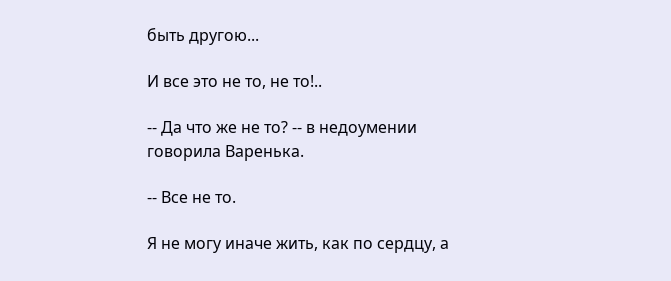быть другою...

И все это не то, не то!..

-- Да что же не то? -- в недоумении говорила Варенька.

-- Все не то.

Я не могу иначе жить, как по сердцу, а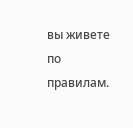вы живете по правилам.